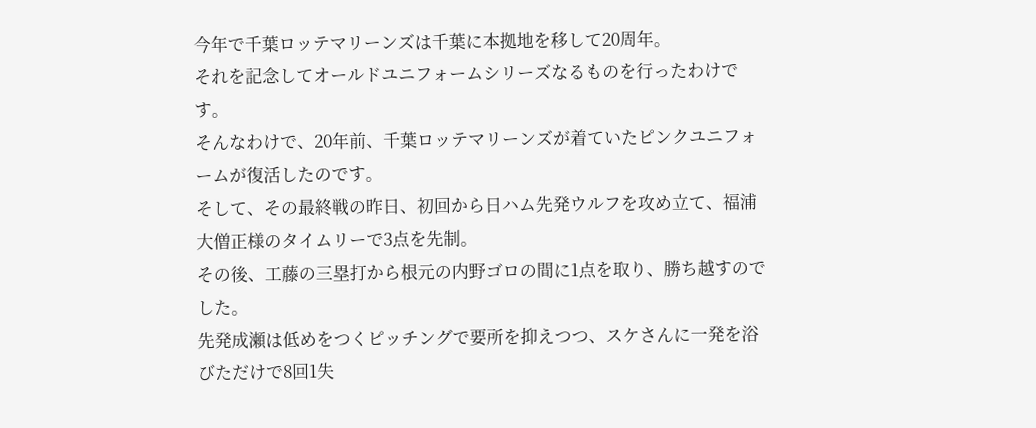今年で千葉ロッテマリーンズは千葉に本拠地を移して20周年。
それを記念してオールドユニフォームシリーズなるものを行ったわけです。
そんなわけで、20年前、千葉ロッテマリーンズが着ていたピンクユニフォームが復活したのです。
そして、その最終戦の昨日、初回から日ハム先発ウルフを攻め立て、福浦大僧正様のタイムリーで3点を先制。
その後、工藤の三塁打から根元の内野ゴロの間に1点を取り、勝ち越すのでした。
先発成瀬は低めをつくピッチングで要所を抑えつつ、スケさんに一発を浴びただけで8回1失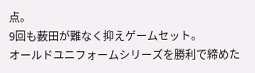点。
9回も薮田が難なく抑えゲームセット。
オールドユニフォームシリーズを勝利で締めた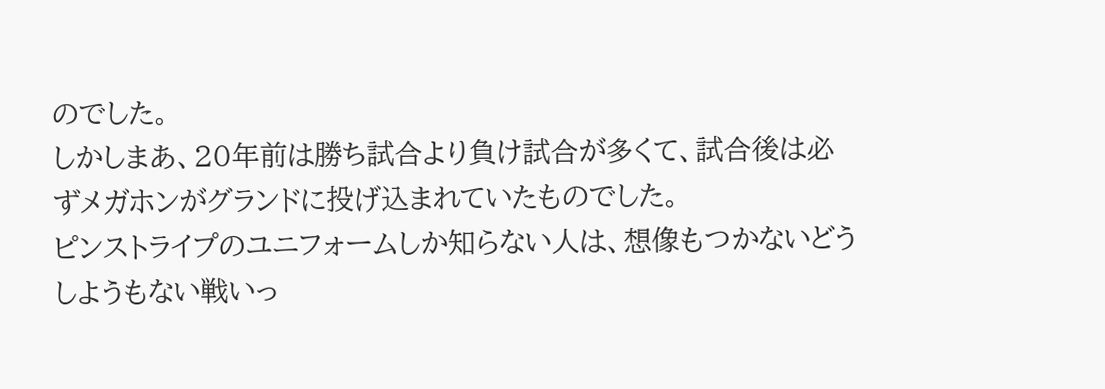のでした。
しかしまあ、20年前は勝ち試合より負け試合が多くて、試合後は必ずメガホンがグランドに投げ込まれていたものでした。
ピンストライプのユニフォームしか知らない人は、想像もつかないどうしようもない戦いっ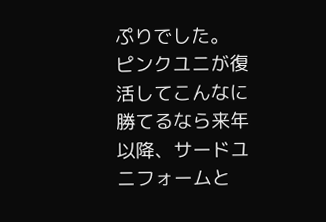ぷりでした。
ピンクユニが復活してこんなに勝てるなら来年以降、サードユニフォームと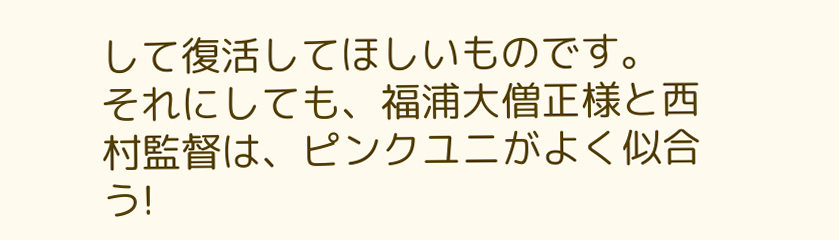して復活してほしいものです。
それにしても、福浦大僧正様と西村監督は、ピンクユニがよく似合う!